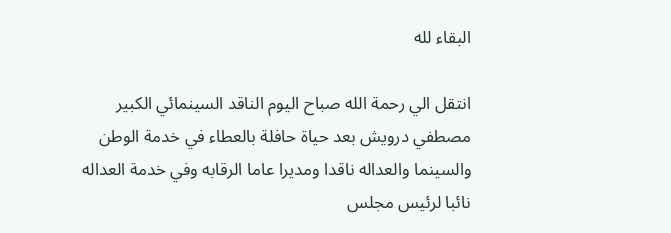البقاء لله

انتقل الي رحمة الله صباح اليوم الناقد السينمائي الكبير مصطفي درويش بعد حياة حافلة بالعطاء في خدمة الوطن والسينما والعداله ناقدا ومديرا عاما الرقابه وفي خدمة العداله نائبا لرئيس مجلس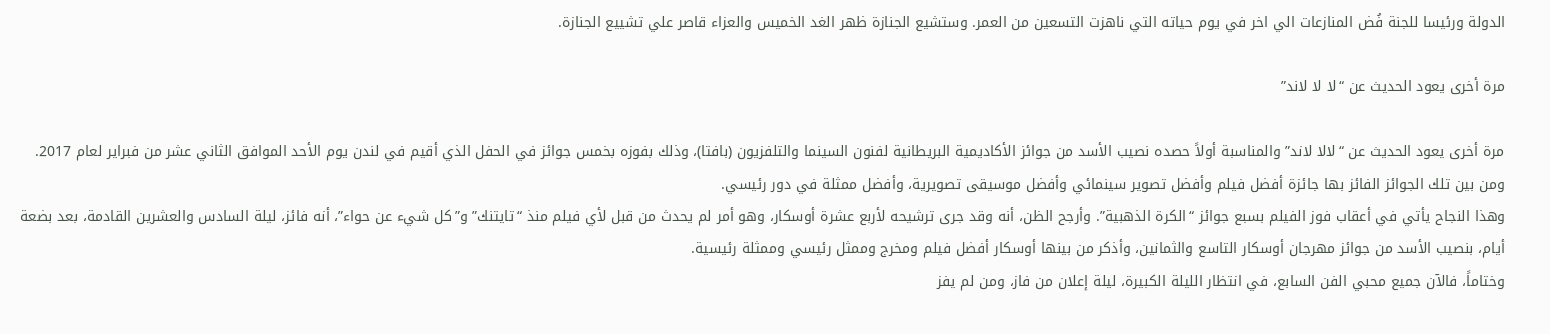الدولة ورئيسا للجنة فُض المنازعات الي اخر في يوم حياته التي ناهزت التسعين من العمر. وستشيع الجنازة ظهر الغد الخميس والعزاء قاصر علي تشييع الجنازة.

مرة أخرى يعود الحديث عن “لا لا لاند”

مرة أخرى يعود الحديث عن “لالا لاند” والمناسبة أولاً حصده نصيب الأسد من جوائز الأكاديمية البريطانية لفنون السينما والتلفزيون (بافتا)، وذلك بفوزه بخمس جوائز في الحفل الذي أقيم في لندن يوم الأحد الموافق الثاني عشر من فبراير لعام 2017.
ومن بين تلك الجوائز الفائز بها جائزة أفضل فيلم وأفضل تصوير سينمائي وأفضل موسيقى تصويرية، وأفضل ممثلة في دور رئيسي.
وهذا النجاح يأتي في أعقاب فوز الفيلم بسبع جوائز “الكرة الذهبية”. وأرجح الظن، أنه وقد جرى ترشيحه لأربع عشرة أوسكار، وهو أمر لم يحدث من قبل لأي فيلم منذ “تايتنك” و”كل شيء عن حواء”، أنه فائز، ليلة السادس والعشرين القادمة، بعد بضعة أيام، بنصيب الأسد من جوائز مهرجان أوسكار التاسع والثمانين، وأذكر من بينها أوسكار أفضل فيلم ومخرج وممثل رئيسي وممثلة رئيسية.
وختاماً، فالآن جميع محبي الفن السابع، في انتظار الليلة الكبيرة، ليلة إعلان من فاز، ومن لم يفز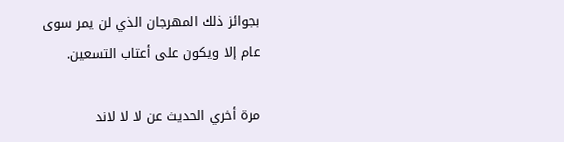بجوائز ذلك المهرجان الذي لن يمر سوى عام إلا ويكون على أعتاب التسعين.

مرة أخري الحديث عن لا لا لاند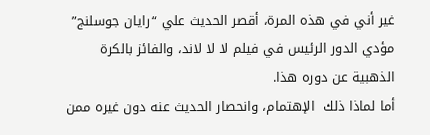غير أني في هذه المرة، أقصر الحديث علي “رايان جوسلنج” مؤدي الدور الرئيس في فيلم لا لا لاند، والفائز بالكرة الذهبية عن دوره هذا.
أما لماذا ذلك  الإهتمام، وانحصار الحديث عنه دون غيره ممن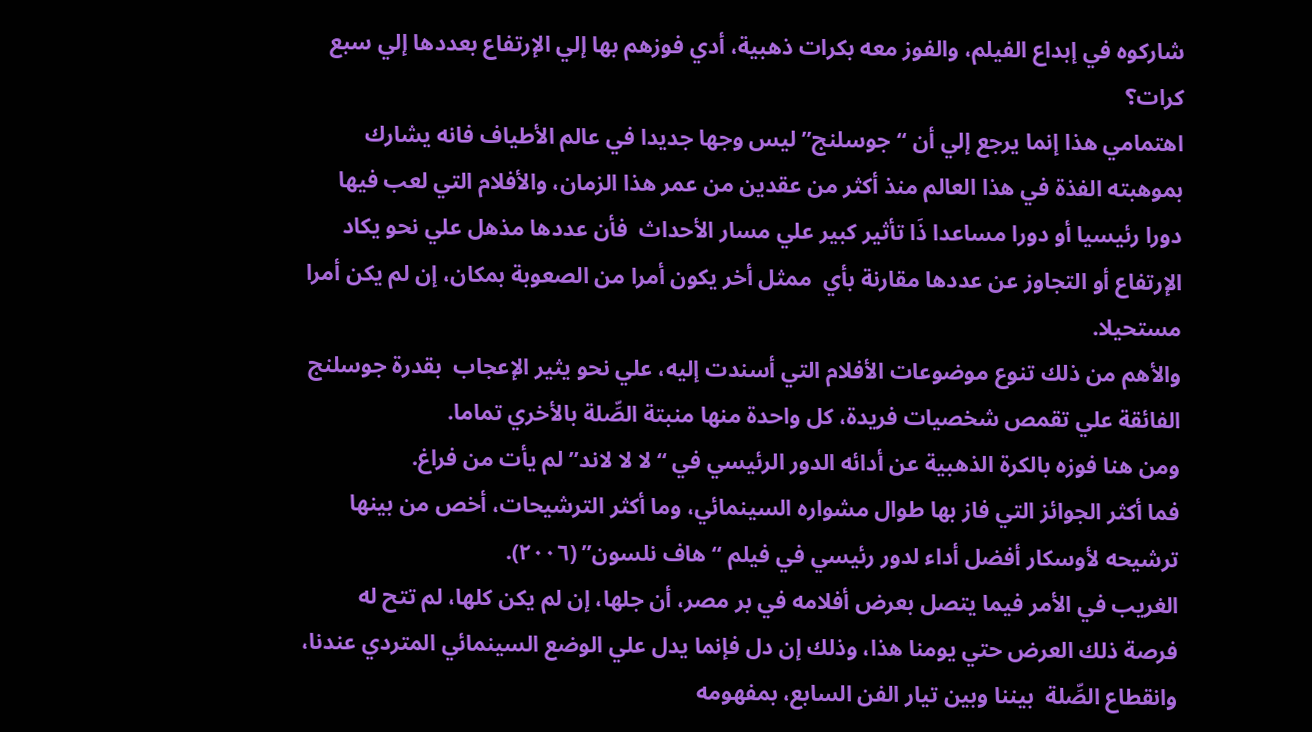شاركوه في إبداع الفيلم، والفوز معه بكرات ذهبية، أدي فوزهم بها إلي الإرتفاع بعددها إلي سبع كرات؟
اهتمامي هذا إنما يرجع إلي أن “جوسلنج” ليس وجها جديدا في عالم الأطياف فانه يشارك بموهبته الفذة في هذا العالم منذ أكثر من عقدين من عمر هذا الزمان، والأفلام التي لعب فيها دورا رئيسيا أو دورا مساعدا ذَا تأثير كبير علي مسار الأحداث  فأن عددها مذهل علي نحو يكاد الإرتفاع أو التجاوز عن عددها مقارنة بأي  ممثل أخر يكون أمرا من الصعوبة بمكان، إن لم يكن أمرا مستحيلا.
والأهم من ذلك تنوع موضوعات الأفلام التي أسندت إليه، علي نحو يثير الإعجاب  بقدرة جوسلنج الفائقة علي تقمص شخصيات فريدة، كل واحدة منها منبتة الصِّلة بالأخري تماما.
ومن هنا فوزه بالكرة الذهبية عن أدائه الدور الرئيسي في “لا لا لاند” لم يأت من فراغ.
فما أكثر الجوائز التي فاز بها طوال مشواره السينمائي، وما أكثر الترشيحات، أخص من بينها ترشيحه لأوسكار أفضل أداء لدور رئيسي في فيلم “هاف نلسون” (٢٠٠٦).
الغريب في الأمر فيما يتصل بعرض أفلامه في بر مصر، أن جلها، إن لم يكن كلها، لم تتح له فرصة ذلك العرض حتي يومنا هذا، وذلك إن دل فإنما يدل علي الوضع السينمائي المتردي عندنا، وانقطاع الصِّلة  بيننا وبين تيار الفن السابع، بمفهومه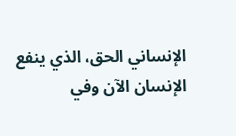الإنساني الحق، الذي ينفع الإنسان الآن وفي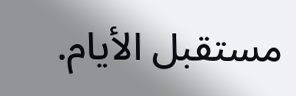مستقبل الأيام.